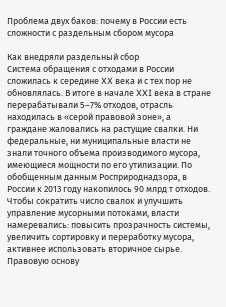Проблема двух баков: почему в России есть сложности с раздельным сбором мусора

Как внедряли раздельный сбор
Система обращения с отходами в России сложилась к середине XX века и с тех пор не обновлялась. В итоге в начале XXI века в стране перерабатывали 5–7% отходов, отрасль находилась в «серой правовой зоне», а граждане жаловались на растущие свалки. Ни федеральные, ни муниципальные власти не знали точного объема производимого мусора, имеющиеся мощности по его утилизации. По обобщенным данным Росприроднадзора, в России к 2013 году накопилось 90 млрд т отходов.
Чтобы сократить число свалок и улучшить управление мусорными потоками, власти намеревались: повысить прозрачность системы, увеличить сортировку и переработку мусора, активнее использовать вторичное сырье. Правовую основу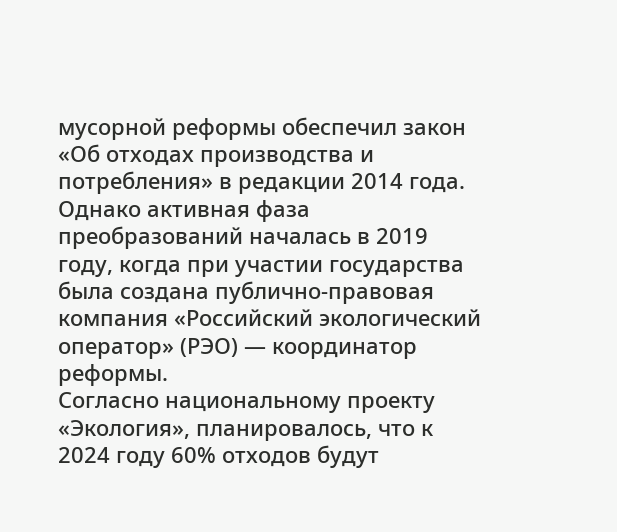мусорной реформы обеспечил закон «Об отходах производства и потребления» в редакции 2014 года. Однако активная фаза преобразований началась в 2019 году, когда при участии государства была создана публично-правовая компания «Российский экологический оператор» (РЭО) — координатор реформы.
Согласно национальному проекту «Экология», планировалось, что к 2024 году 60% отходов будут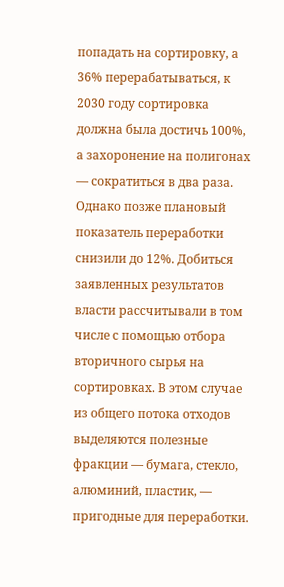попадать на сортировку, а 36% перерабатываться, к 2030 году сортировка должна была достичь 100%, а захоронение на полигонах — сократиться в два раза. Однако позже плановый показатель переработки снизили до 12%. Добиться заявленных результатов власти рассчитывали в том числе с помощью отбора вторичного сырья на сортировках. В этом случае из общего потока отходов выделяются полезные фракции — бумага, стекло, алюминий, пластик, — пригодные для переработки.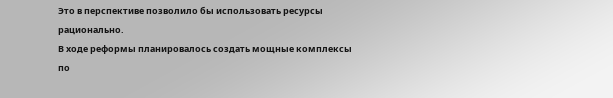Это в перспективе позволило бы использовать ресурсы рационально.
В ходе реформы планировалось создать мощные комплексы по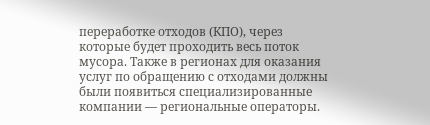переработке отходов (КПО), через которые будет проходить весь поток мусора. Также в регионах для оказания услуг по обращению с отходами должны были появиться специализированные компании — региональные операторы.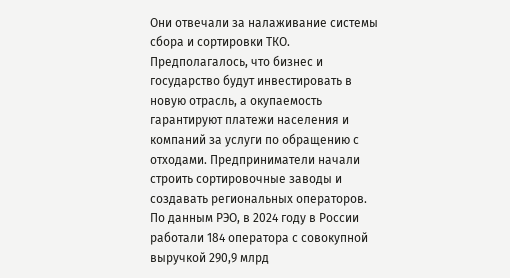Они отвечали за налаживание системы сбора и сортировки ТКО. Предполагалось, что бизнес и государство будут инвестировать в новую отрасль, а окупаемость гарантируют платежи населения и компаний за услуги по обращению с отходами. Предприниматели начали строить сортировочные заводы и создавать региональных операторов. По данным РЭО, в 2024 году в России работали 184 оператора с совокупной выручкой 290,9 млрд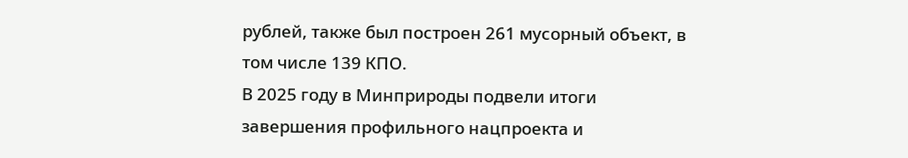рублей, также был построен 261 мусорный объект, в том числе 139 КПО.
В 2025 году в Минприроды подвели итоги завершения профильного нацпроекта и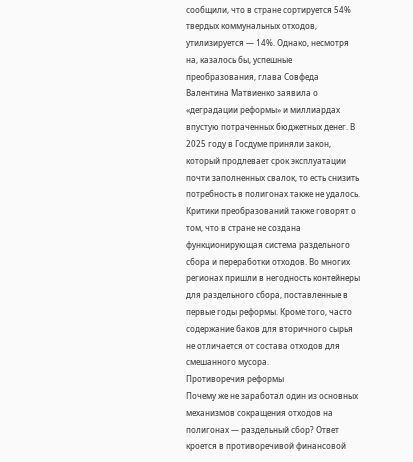сообщили, что в стране сортируется 54% твердых коммунальных отходов, утилизируется — 14%. Однако, несмотря на, казалось бы, успешные преобразования, глава Совфеда Валентина Матвиенко заявила о «деградации реформы» и миллиардах впустую потраченных бюджетных денег. В 2025 году в Госдуме приняли закон, который продлевает срок эксплуатации почти заполненных свалок, то есть снизить потребность в полигонах также не удалось.
Критики преобразований также говорят о том, что в стране не создана функционирующая система раздельного сбора и переработки отходов. Во многих регионах пришли в негодность контейнеры для раздельного сбора, поставленные в первые годы реформы. Кроме того, часто содержание баков для вторичного сырья не отличается от состава отходов для смешанного мусора.
Противоречия реформы
Почему же не заработал один из основных механизмов сокращения отходов на полигонах — раздельный сбор? Ответ кроется в противоречивой финансовой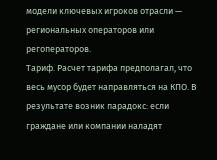модели ключевых игроков отрасли — региональных операторов или регоператоров.
Тариф. Расчет тарифа предполагал, что весь мусор будет направляться на КПО. В результате возник парадокс: если граждане или компании наладят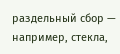раздельный сбор — например, стекла,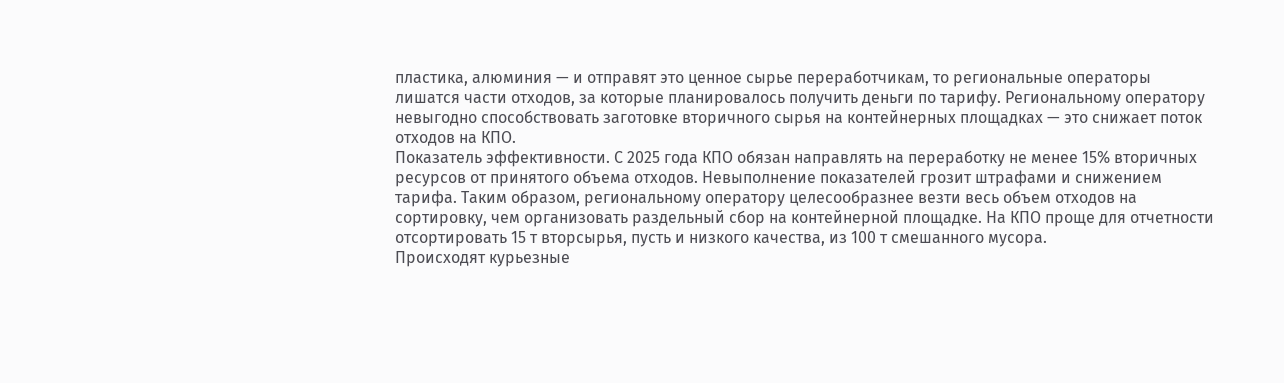пластика, алюминия — и отправят это ценное сырье переработчикам, то региональные операторы лишатся части отходов, за которые планировалось получить деньги по тарифу. Региональному оператору невыгодно способствовать заготовке вторичного сырья на контейнерных площадках — это снижает поток отходов на КПО.
Показатель эффективности. С 2025 года КПО обязан направлять на переработку не менее 15% вторичных ресурсов от принятого объема отходов. Невыполнение показателей грозит штрафами и снижением тарифа. Таким образом, региональному оператору целесообразнее везти весь объем отходов на сортировку, чем организовать раздельный сбор на контейнерной площадке. На КПО проще для отчетности отсортировать 15 т вторсырья, пусть и низкого качества, из 100 т смешанного мусора.
Происходят курьезные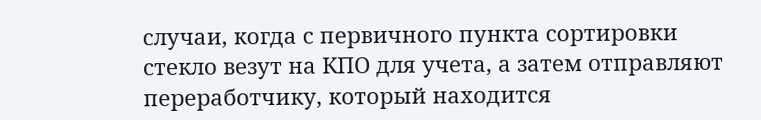случаи, когда с первичного пункта сортировки стекло везут на КПО для учета, а затем отправляют переработчику, который находится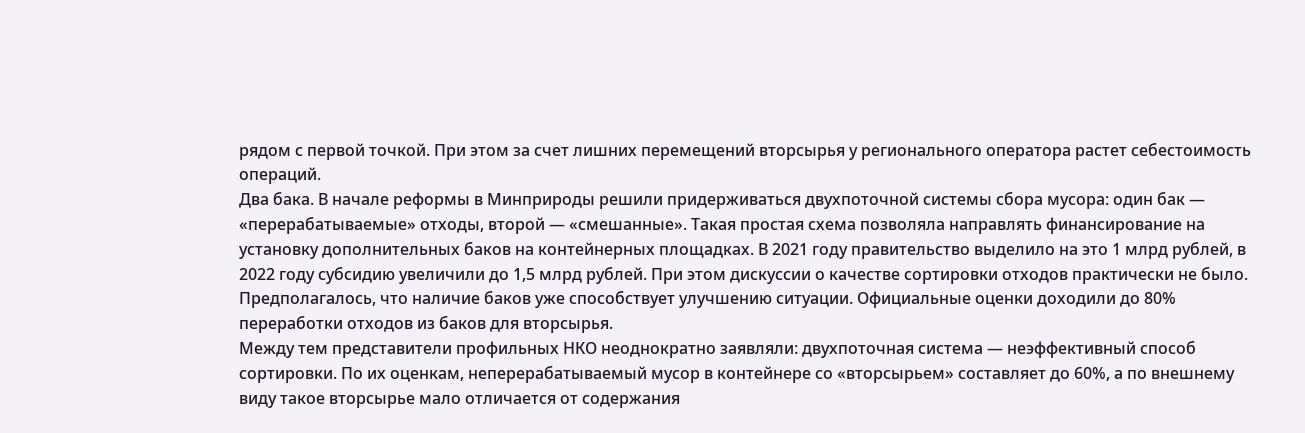рядом с первой точкой. При этом за счет лишних перемещений вторсырья у регионального оператора растет себестоимость операций.
Два бака. В начале реформы в Минприроды решили придерживаться двухпоточной системы сбора мусора: один бак — «перерабатываемые» отходы, второй — «смешанные». Такая простая схема позволяла направлять финансирование на установку дополнительных баков на контейнерных площадках. В 2021 году правительство выделило на это 1 млрд рублей, в 2022 году субсидию увеличили до 1,5 млрд рублей. При этом дискуссии о качестве сортировки отходов практически не было. Предполагалось, что наличие баков уже способствует улучшению ситуации. Официальные оценки доходили до 80% переработки отходов из баков для вторсырья.
Между тем представители профильных НКО неоднократно заявляли: двухпоточная система — неэффективный способ сортировки. По их оценкам, неперерабатываемый мусор в контейнере со «вторсырьем» составляет до 60%, а по внешнему виду такое вторсырье мало отличается от содержания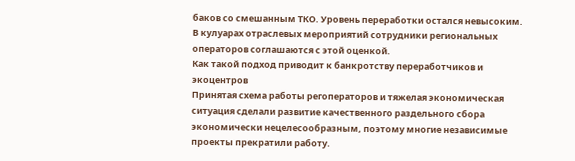баков со смешанным ТКО. Уровень переработки остался невысоким. В кулуарах отраслевых мероприятий сотрудники региональных операторов соглашаются с этой оценкой.
Как такой подход приводит к банкротству переработчиков и экоцентров
Принятая схема работы регоператоров и тяжелая экономическая ситуация сделали развитие качественного раздельного сбора экономически нецелесообразным, поэтому многие независимые проекты прекратили работу.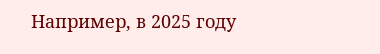Например, в 2025 году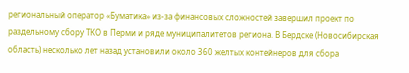региональный оператор «Буматика» из-за финансовых сложностей завершил проект по раздельному сбору ТКО в Перми и ряде муниципалитетов региона. В Бердске (Новосибирская область) несколько лет назад установили около 360 желтых контейнеров для сбора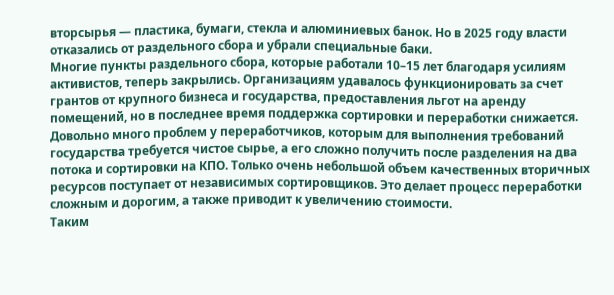вторсырья — пластика, бумаги, стекла и алюминиевых банок. Но в 2025 году власти отказались от раздельного сбора и убрали специальные баки.
Многие пункты раздельного сбора, которые работали 10–15 лет благодаря усилиям активистов, теперь закрылись. Организациям удавалось функционировать за счет грантов от крупного бизнеса и государства, предоставления льгот на аренду помещений, но в последнее время поддержка сортировки и переработки снижается.
Довольно много проблем у переработчиков, которым для выполнения требований государства требуется чистое сырье, а его сложно получить после разделения на два потока и сортировки на КПО. Только очень небольшой объем качественных вторичных ресурсов поступает от независимых сортировщиков. Это делает процесс переработки сложным и дорогим, а также приводит к увеличению стоимости.
Таким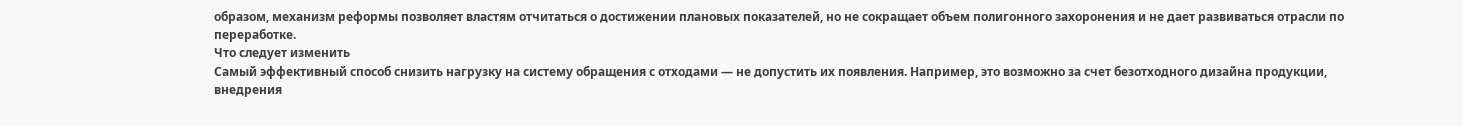образом, механизм реформы позволяет властям отчитаться о достижении плановых показателей, но не сокращает объем полигонного захоронения и не дает развиваться отрасли по переработке.
Что следует изменить
Самый эффективный способ снизить нагрузку на систему обращения с отходами — не допустить их появления. Например, это возможно за счет безотходного дизайна продукции, внедрения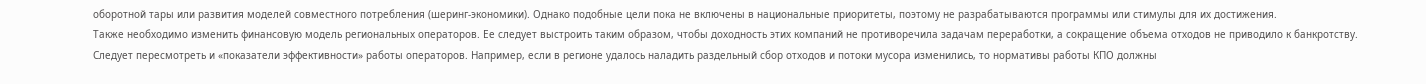оборотной тары или развития моделей совместного потребления (шеринг‑экономики). Однако подобные цели пока не включены в национальные приоритеты, поэтому не разрабатываются программы или стимулы для их достижения.
Также необходимо изменить финансовую модель региональных операторов. Ее следует выстроить таким образом, чтобы доходность этих компаний не противоречила задачам переработки, а сокращение объема отходов не приводило к банкротству. Следует пересмотреть и «показатели эффективности» работы операторов. Например, если в регионе удалось наладить раздельный сбор отходов и потоки мусора изменились, то нормативы работы КПО должны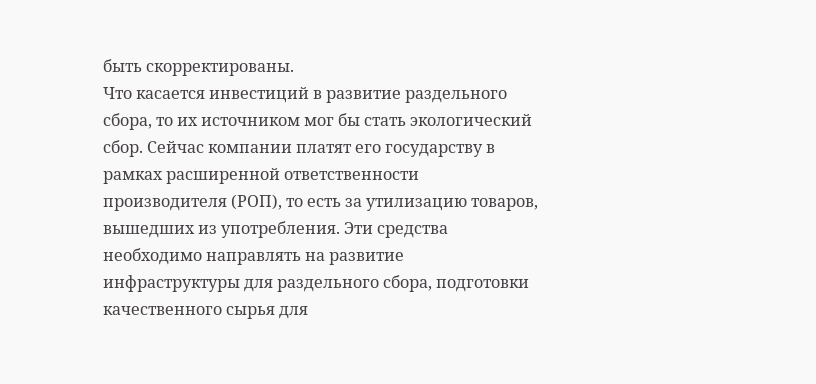быть скорректированы.
Что касается инвестиций в развитие раздельного сбора, то их источником мог бы стать экологический сбор. Сейчас компании платят его государству в рамках расширенной ответственности производителя (РОП), то есть за утилизацию товаров, вышедших из употребления. Эти средства необходимо направлять на развитие инфраструктуры для раздельного сбора, подготовки качественного сырья для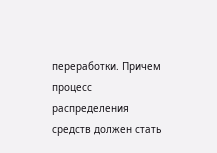переработки. Причем процесс распределения средств должен стать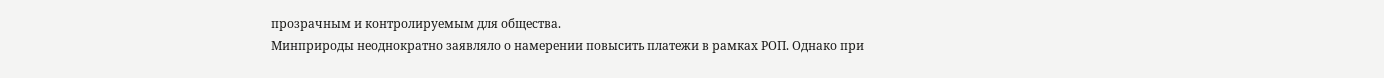прозрачным и контролируемым для общества.
Минприроды неоднократно заявляло о намерении повысить платежи в рамках РОП. Однако при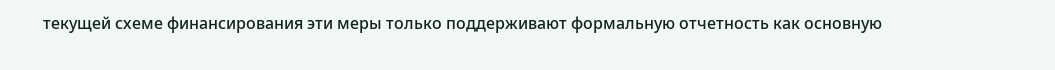текущей схеме финансирования эти меры только поддерживают формальную отчетность как основную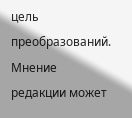цель преобразований.
Мнение редакции может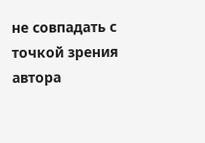не совпадать с точкой зрения автора